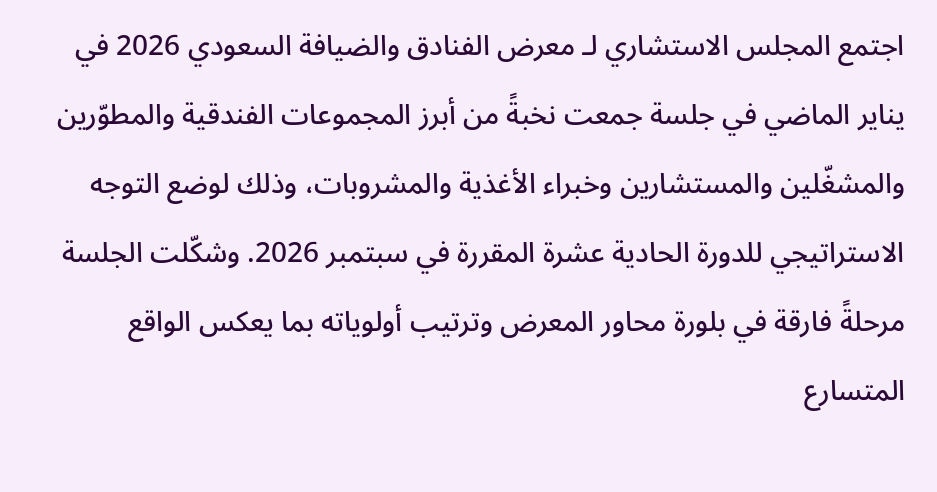اجتمع المجلس الاستشاري لـ معرض الفنادق والضيافة السعودي 2026 في يناير الماضي في جلسة جمعت نخبةً من أبرز المجموعات الفندقية والمطوّرين والمشغّلين والمستشارين وخبراء الأغذية والمشروبات، وذلك لوضع التوجه الاستراتيجي للدورة الحادية عشرة المقررة في سبتمبر 2026. وشكّلت الجلسة مرحلةً فارقة في بلورة محاور المعرض وترتيب أولوياته بما يعكس الواقع المتسارع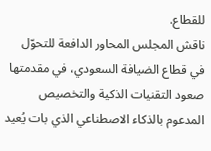للقطاع.
ناقش المجلس المحاور الدافعة للتحوّل في قطاع الضيافة السعودي، في مقدمتها صعود التقنيات الذكية والتخصيص المدعوم بالذكاء الاصطناعي الذي بات يُعيد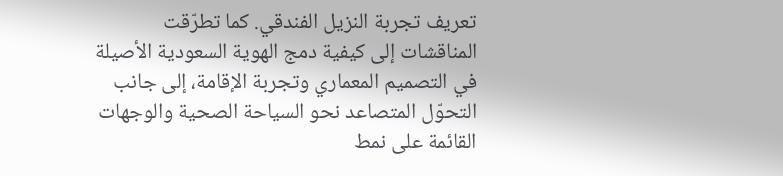تعريف تجربة النزيل الفندقي. كما تطرّقت المناقشات إلى كيفية دمج الهوية السعودية الأصيلة في التصميم المعماري وتجربة الإقامة، إلى جانب التحوّل المتصاعد نحو السياحة الصحية والوجهات القائمة على نمط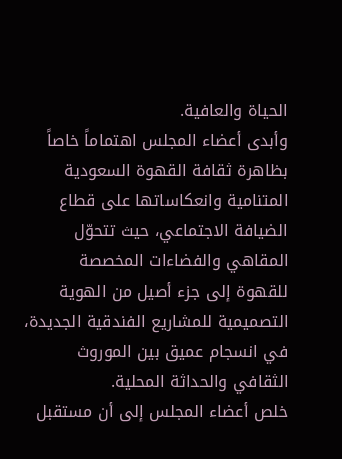الحياة والعافية.
وأبدى أعضاء المجلس اهتماماً خاصاً بظاهرة ثقافة القهوة السعودية المتنامية وانعكاساتها على قطاع الضيافة الاجتماعي، حيث تتحوّل المقاهي والفضاءات المخصصة للقهوة إلى جزء أصيل من الهوية التصميمية للمشاريع الفندقية الجديدة، في انسجام عميق بين الموروث الثقافي والحداثة المحلية.
خلص أعضاء المجلس إلى أن مستقبل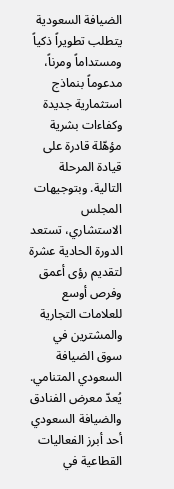الضيافة السعودية يتطلب تطويراً ذكياً ومستداماً ومرناً، مدعوماً بنماذج استثمارية جديدة وكفاءات بشرية مؤهّلة قادرة على قيادة المرحلة التالية. وبتوجيهات المجلس الاستشاري، تستعد الدورة الحادية عشرة لتقديم رؤى أعمق وفرص أوسع للعلامات التجارية والمشترين في سوق الضيافة السعودي المتنامي.
يُعدّ معرض الفنادق والضيافة السعودي أحد أبرز الفعاليات القطاعية في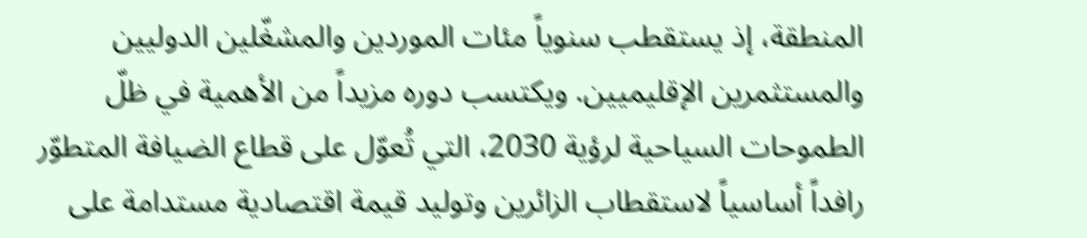المنطقة، إذ يستقطب سنوياً مئات الموردين والمشغّلين الدوليين والمستثمرين الإقليميين. ويكتسب دوره مزيداً من الأهمية في ظلّ الطموحات السياحية لرؤية 2030، التي تُعوّل على قطاع الضيافة المتطوّر رافداً أساسياً لاستقطاب الزائرين وتوليد قيمة اقتصادية مستدامة على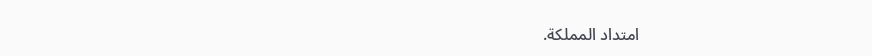امتداد المملكة.